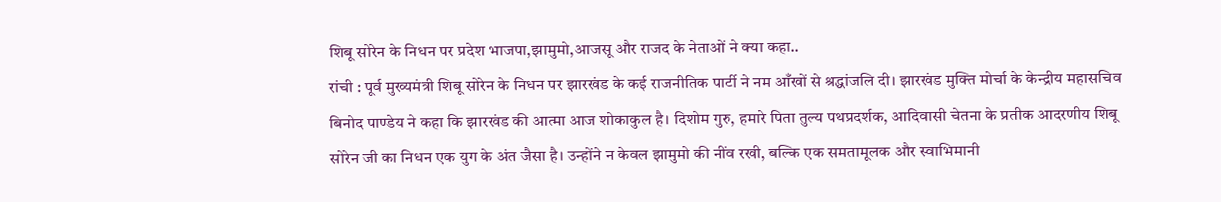शिबू सोरेन के निधन पर प्रदेश भाजपा,झामुमो,आजसू और राजद के नेताओं ने क्या कहा..
रांची : पूर्व मुख्यमंत्री शिबू सोरेन के निधन पर झारखंड के कई राजनीतिक पार्टी ने नम आँखों से श्रद्धांजलि दी। झारखंड मुक्ति मोर्चा के केन्द्रीय महासचिव बिनोद पाण्डेय ने कहा कि झारखंड की आत्मा आज शोकाकुल है। दिशोम गुरु, हमारे पिता तुल्य पथप्रदर्शक, आदिवासी चेतना के प्रतीक आदरणीय शिबू सोरेन जी का निधन एक युग के अंत जैसा है। उन्होंने न केवल झामुमो की नींव रखी, बल्कि एक समतामूलक और स्वाभिमानी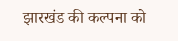झारखंड की कल्पना को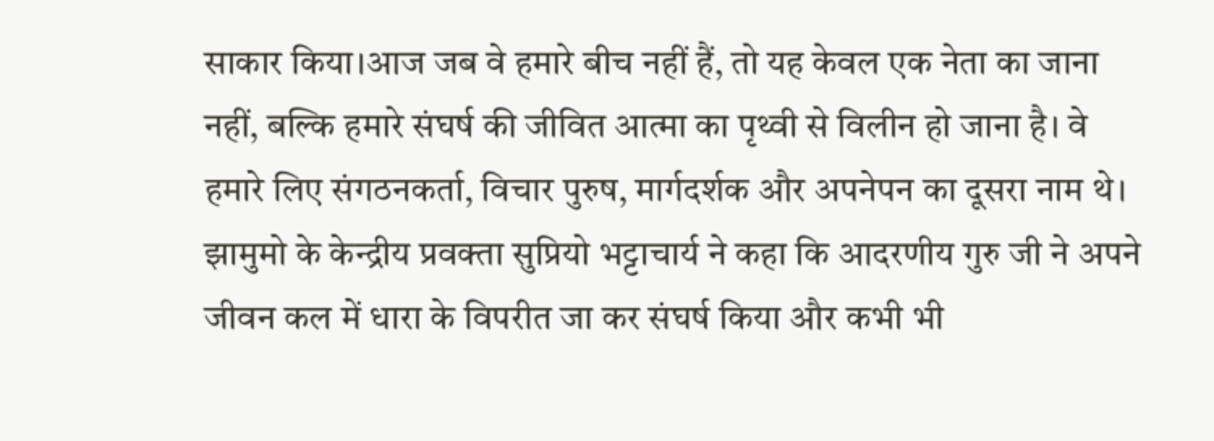साकार किया।आज जब वे हमारे बीच नहीं हैं, तो यह केवल एक नेता का जाना नहीं, बल्कि हमारे संघर्ष की जीवित आत्मा का पृथ्वी से विलीन हो जाना है। वे हमारे लिए संगठनकर्ता, विचार पुरुष, मार्गदर्शक और अपनेपन का दूसरा नाम थे।
झामुमो के केन्द्रीय प्रवक्ता सुप्रियो भट्टाचार्य ने कहा कि आदरणीय गुरु जी ने अपने जीवन कल में धारा के विपरीत जा कर संघर्ष किया और कभी भी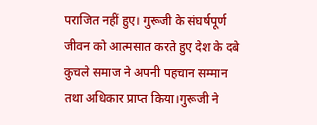पराजित नहीं हुए। गुरूजी के संघर्षपूर्ण जीवन को आत्मसात करते हुए देश के दबे कुचले समाज ने अपनी पहचान सम्मान तथा अधिकार प्राप्त किया।गुरूजी ने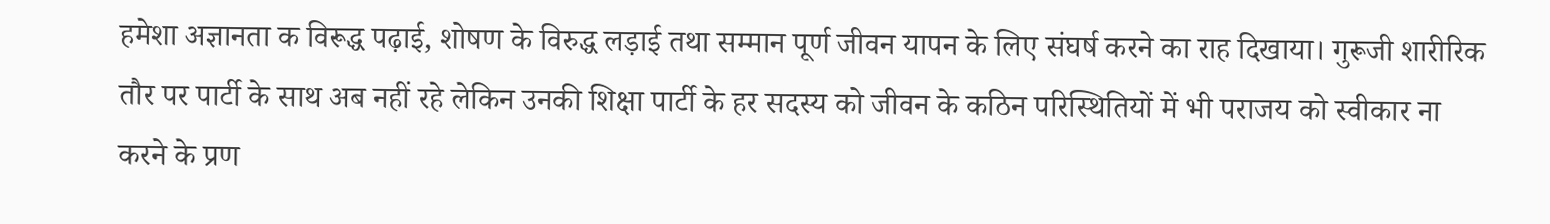हमेशा अज्ञानता क विरूद्ध पढ़ाई, शोषण के विरुद्ध लड़ाई तथा सम्मान पूर्ण जीवन यापन के लिए संघर्ष करने का राह दिखाया। गुरूजी शारीरिक तौर पर पार्टी के साथ अब नहीं रहे लेकिन उनकी शिक्षा पार्टी के हर सदस्य को जीवन के कठिन परिस्थितियों में भी पराजय को स्वीकार ना करने के प्रण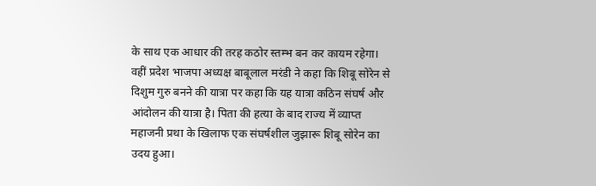के साथ एक आधार की तरह कठोर स्तम्भ बन कर कायम रहेगा।
वहीं प्रदेश भाजपा अध्यक्ष बाबूलाल मरंडी ने कहा कि शिबू सोरेन से दिशुम गुरु बनने की यात्रा पर कहा कि यह यात्रा कठिन संघर्ष और आंदोलन की यात्रा है। पिता की हत्या के बाद राज्य में व्याप्त महाजनी प्रथा के खिलाफ एक संघर्षशील जुझारू शिबू सोरेन का उदय हुआ।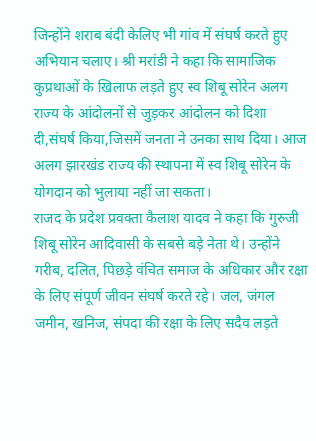जिन्होंने शराब बंदी केलिए भी गांव में संघर्ष करते हुए अभियान चलाए। श्री मरांडी ने कहा कि सामाजिक कुप्रथाओं के खिलाफ लड़ते हुए स्व शिबू सोरेन अलग राज्य के आंदोलनों से जुड़कर आंदोलन को दिशा दी,संघर्ष किया,जिसमें जनता ने उनका साथ दिया। आज अलग झारखंड राज्य की स्थापना में स्व शिबू सोरेन के योगदान को भुलाया नहीं जा सकता।
राजद के प्रदेश प्रवक्ता कैलाश यादव ने कहा कि गुरुजी शिबू सोरेन आदिवासी के सबसे बड़े नेता थे। उन्होंने गरीब, दलित, पिछड़े वंचित समाज के अधिकार और रक्षा के लिए संपूर्ण जीवन संघर्ष करते रहे। जल, जंगल जमीन, खनिज, संपदा की रक्षा के लिए सदैव लड़ते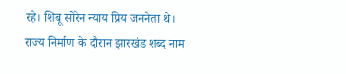रहे। शिबू सोरेन न्याय प्रिय जननेता थे। राज्य निर्माण के दौरान झारखंड शब्द नाम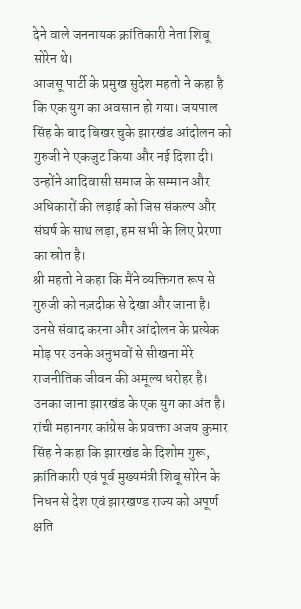देने वाले जननायक क्रांतिकारी नेता शिबू सोरेन थे।
आजसू पार्टी के प्रमुख सुदेश महतो ने कहा है कि एक युग का अवसान हो गया। जयपाल सिंह के बाद बिखर चुके झारखंड आंदोलन को गुरुजी ने एकजुट किया और नई दिशा दी। उन्होंने आदिवासी समाज के सम्मान और अधिकारों की लड़ाई को जिस संकल्प और संघर्ष के साथ लड़ा, हम सभी के लिए प्रेरणा का स्रोत है।
श्री महतो ने कहा कि मैंने व्यक्तिगत रूप से गुरुजी को नज़दीक से देखा और जाना है। उनसे संवाद करना और आंदोलन के प्रत्येक मोड़ पर उनके अनुभवों से सीखना मेरे राजनीतिक जीवन की अमूल्य धरोहर है। उनका जाना झारखंड के एक युग का अंत है।
रांची महानगर कांग्रेस के प्रवक्ता अजय कुमार सिंह ने कहा कि झारखंड के दिशोम गुरू, क्रांतिकारी एवं पूर्व मुख्यमंत्री शिबू सोरेन के निधन से देश एवं झारखण्ड राज्य को अपूर्ण क्षति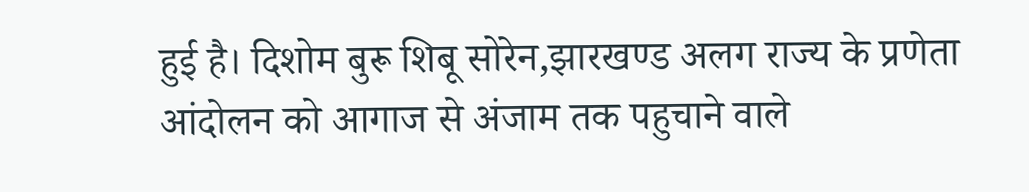हुई है। दिशोम बुरू शिबू सोरेन,झारखण्ड अलग राज्य के प्रणेता आंदोलन को आगाज से अंजाम तक पहुचाने वाले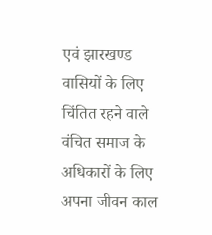एवं झारखण्ड वासियों के लिए चिंतित रहने वाले वंचित समाज के अधिकारों के लिए अपना जीवन काल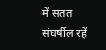में सतत संघर्षील रहें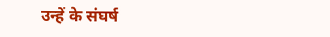उन्हें के संघर्ष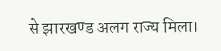से झारखण्ड अलग राज्य मिला।